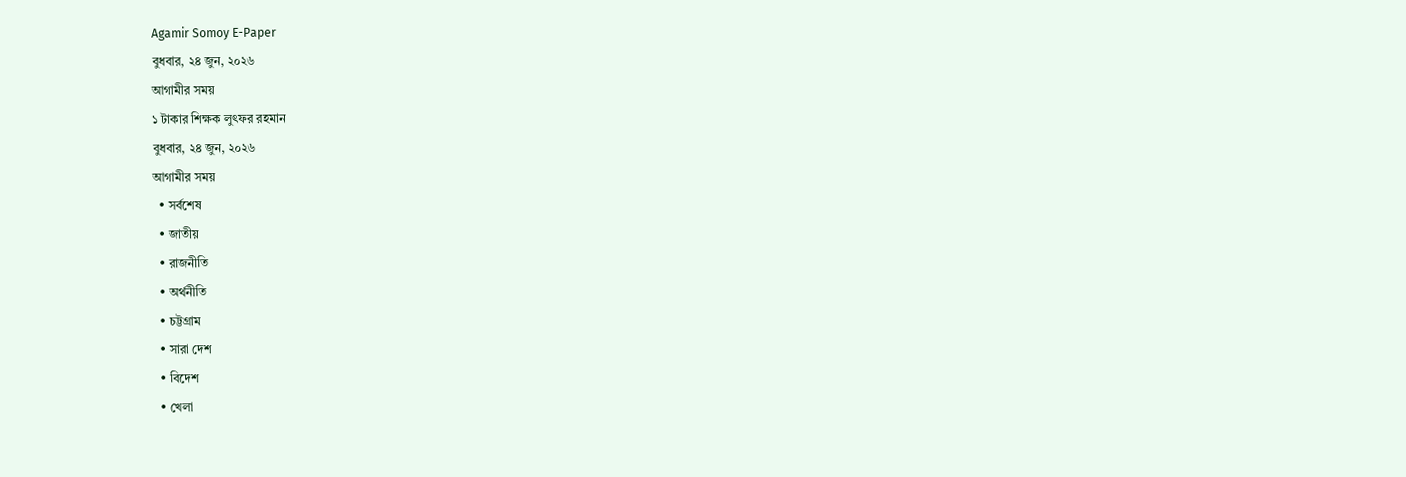Agamir Somoy E-Paper
বুধবার, ২৪ জুন, ২০২৬
আগামীর সময়
১ টাকার শিক্ষক লুৎফর রহমান
বুধবার, ২৪ জুন, ২০২৬
আগামীর সময়
  • সর্বশেষ
  • জাতীয়
  • রাজনীতি
  • অর্থনীতি
  • চট্টগ্রাম
  • সারা দেশ
  • বিদেশ
  • খেলা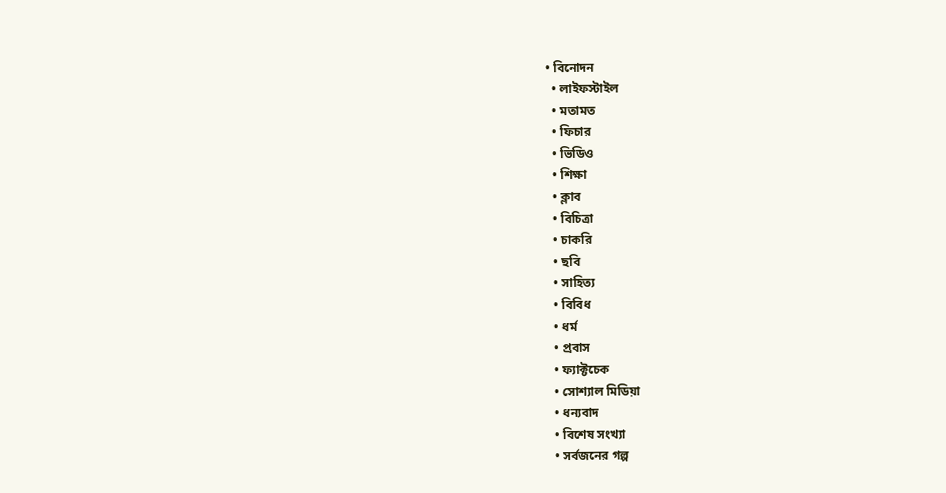• বিনোদন
  • লাইফস্টাইল
  • মতামত
  • ফিচার
  • ভিডিও
  • শিক্ষা
  • ক্লাব
  • বিচিত্রা
  • চাকরি
  • ছবি
  • সাহিত্য
  • বিবিধ
  • ধর্ম
  • প্রবাস
  • ফ্যাক্টচেক
  • সোশ্যাল মিডিয়া
  • ধন্যবাদ
  • বিশেষ সংখ্যা
  • সর্বজনের গল্প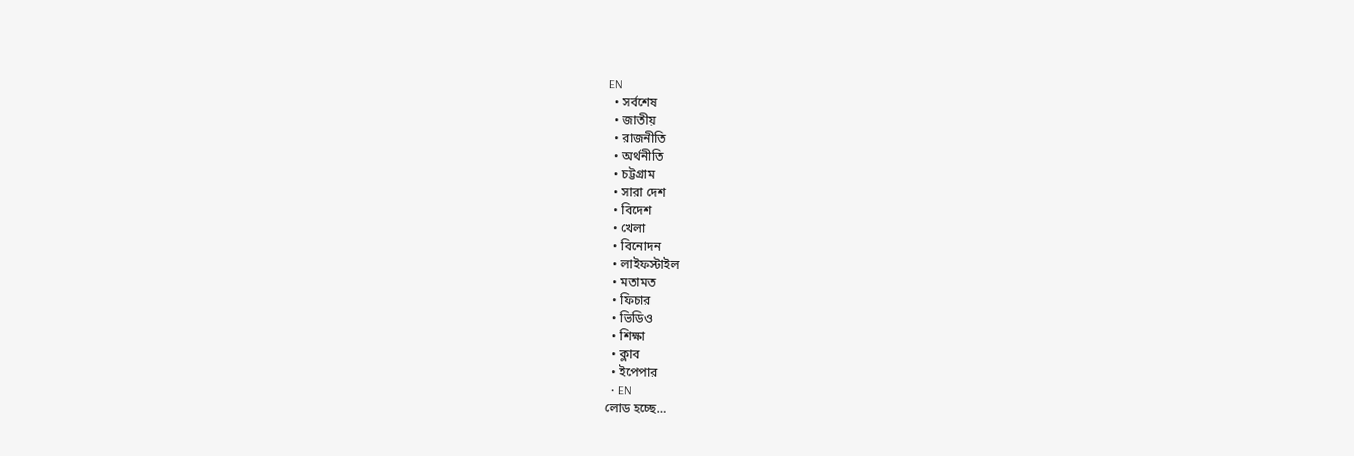EN
  • সর্বশেষ
  • জাতীয়
  • রাজনীতি
  • অর্থনীতি
  • চট্টগ্রাম
  • সারা দেশ
  • বিদেশ
  • খেলা
  • বিনোদন
  • লাইফস্টাইল
  • মতামত
  • ফিচার
  • ভিডিও
  • শিক্ষা
  • ক্লাব
  • ইপেপার
  • EN
লোড হচ্ছে…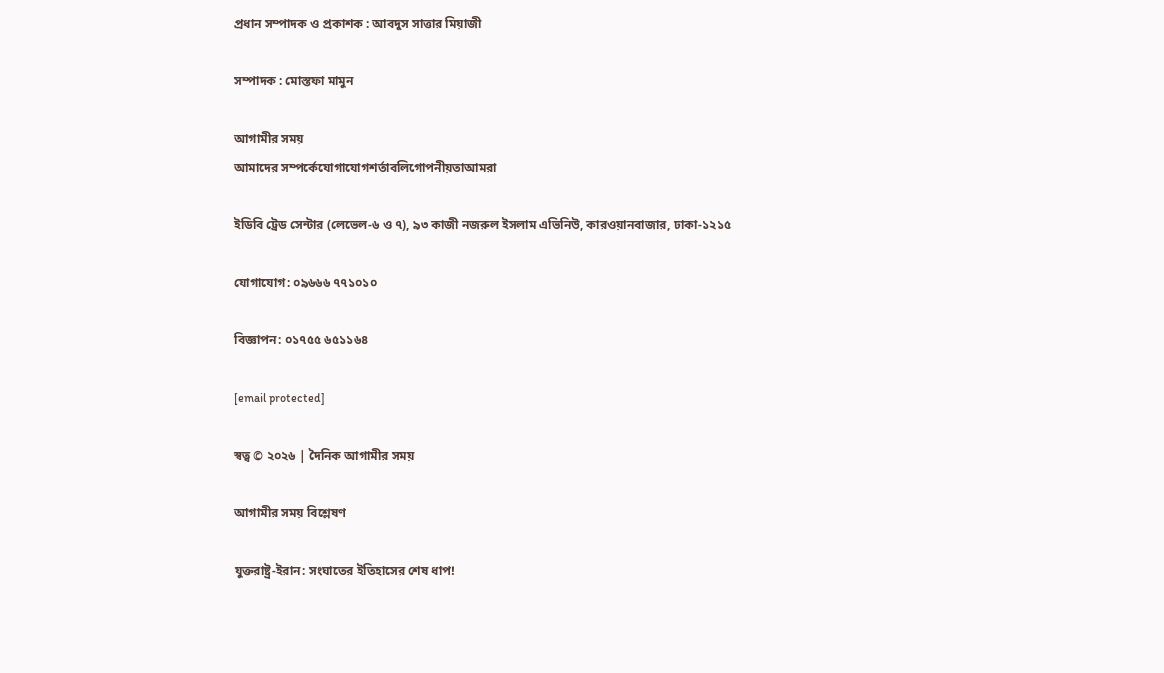প্রধান সম্পাদক ও প্রকাশক : আবদুস সাত্তার মিয়াজী

সম্পাদক : মোস্তফা মামুন

আগামীর সময়
আমাদের সম্পর্কেযোগাযোগশর্তাবলিগোপনীয়তাআমরা

ইডিবি ট্রেড সেন্টার (লেভেল-৬ ও ৭), ৯৩ কাজী নজরুল ইসলাম এভিনিউ, কারওয়ানবাজার, ঢাকা-১২১৫

যোগাযোগ: ০৯৬৬৬ ৭৭১০১০

বিজ্ঞাপন: ০১৭৫৫ ৬৫১১৬৪

[email protected]

স্বত্ব © ২০২৬ | দৈনিক আগামীর সময়

আগামীর সময় বিশ্লেষণ

যুক্তরাষ্ট্র-ইরান: সংঘাতের ইতিহাসের শেষ ধাপ!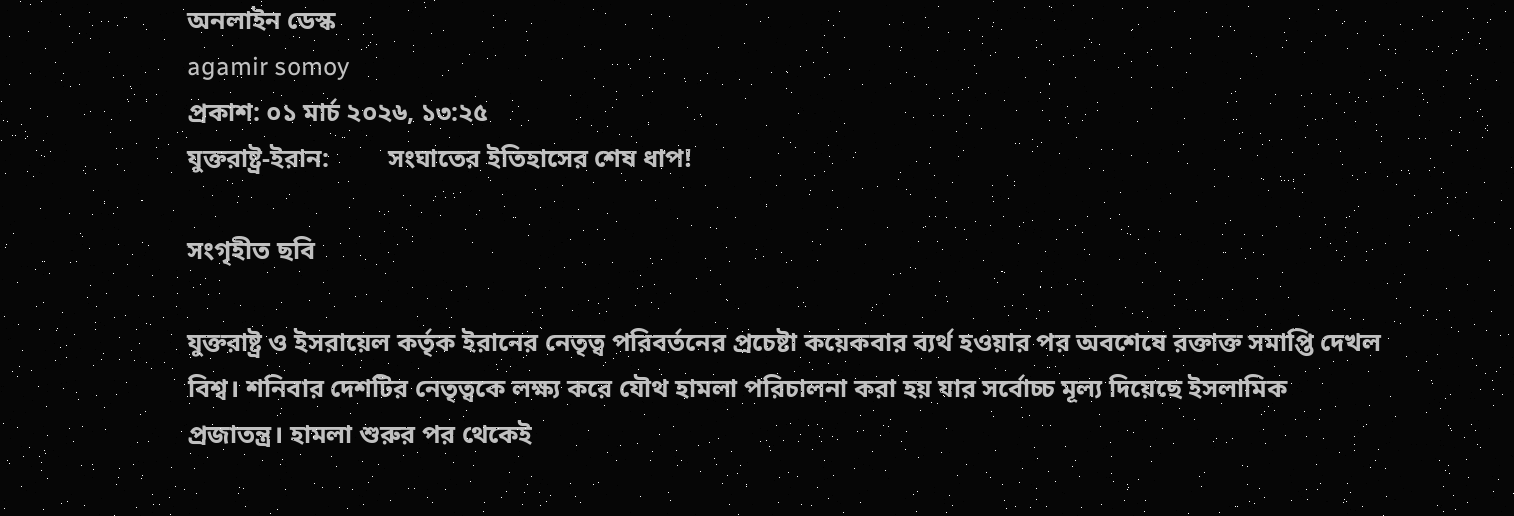অনলাইন ডেস্ক
agamir somoy
প্রকাশ: ০১ মার্চ ২০২৬, ১৩:২৫
যুক্তরাষ্ট্র-ইরান:         সংঘাতের ইতিহাসের শেষ ধাপ!

সংগৃহীত ছবি

যুক্তরাষ্ট্র ও ইসরায়েল কর্তৃক ইরানের নেতৃত্ব পরিবর্তনের প্রচেষ্টা কয়েকবার ব্যর্থ হওয়ার পর অবশেষে রক্তাক্ত সমাপ্তি দেখল বিশ্ব। শনিবার দেশটির নেতৃত্বকে লক্ষ্য করে যৌথ হামলা পরিচালনা করা হয় যার সর্বোচ্চ মূল্য দিয়েছে ইসলামিক প্রজাতন্ত্র। হামলা শুরুর পর থেকেই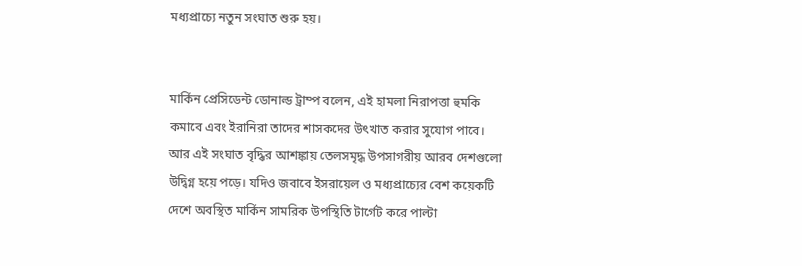মধ্যপ্রাচ্যে নতুন সংঘাত শুরু হয়।


মার্কিন প্রেসিডেন্ট ডোনাল্ড ট্রাম্প বলেন, এই হামলা নিরাপত্তা হুমকি কমাবে এবং ইরানিরা তাদের শাসকদের উৎখাত করার সুযোগ পাবে। আর এই সংঘাত বৃদ্ধির আশঙ্কায় তেলসমৃদ্ধ উপসাগরীয় আরব দেশগুলো উদ্বিগ্ন হয়ে পড়ে। যদিও জবাবে ইসরায়েল ও মধ্যপ্রাচ্যের বেশ কয়েকটি দেশে অবস্থিত মার্কিন সামরিক উপস্থিতি টার্গেট করে পাল্টা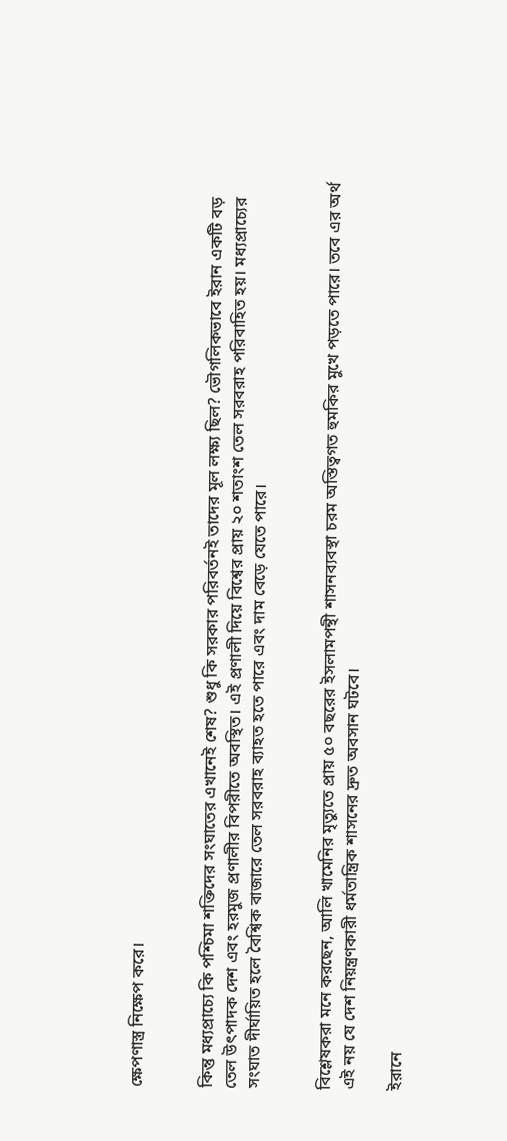ক্ষেপণাস্ত্র নিক্ষেপ করে।


কিন্তু মধ্যপ্রাচ্যে কি পশ্চিমা শক্তিদের সংঘাতের এখানেই শেষ? শুধু কি সরকার পরিবর্তনই তাদের মূল লক্ষ্য ছিল? ভৌগলিকভাবে ইরান একটি বড় তেল উৎপাদক দেশ এবং হরমুজ প্রণালীর বিপরীতে অবস্থিত। এই প্রণালী দিয়ে বিশ্বের প্রায় ২০ শতাংশ তেল সরবরাহ পরিবাহিত হয়। মধ্যপ্রাচ্যের সংঘাত দীর্ঘায়িত হলে বৈশ্বিক বাজারে তেল সরবরাহ ব্যাহত হতে পারে এবং দাম বেড়ে যেতে পারে।


বিশ্লেষকরা মনে করছেন, আলি খামেনির মৃত্যুতে প্রায় ৫০ বছরের ইসলামপন্থী শাসনব্যবস্থা চরম অস্তিত্বগত হুমকির মুখে পড়তে পারে। তবে এর অর্থ এই নয় যে দেশ নিয়ন্ত্রণকারী ধর্মতান্ত্রিক শাসনের দ্রুত অবসান ঘটবে।

ইরানে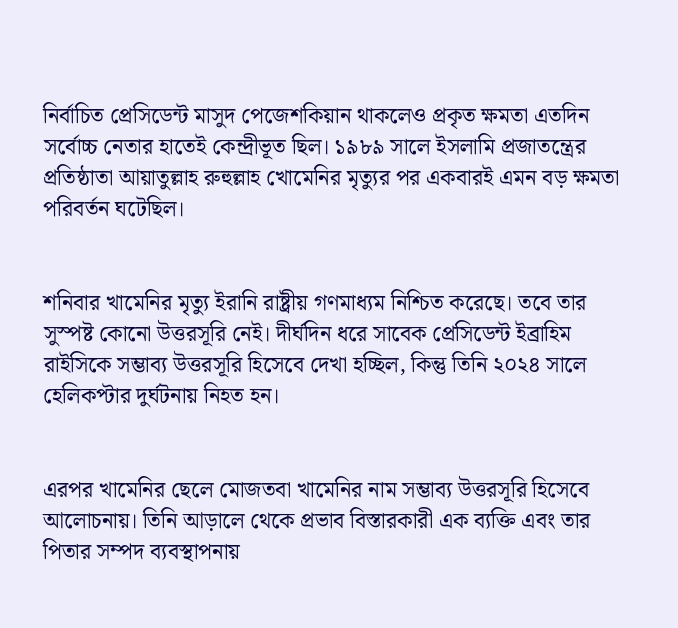নির্বাচিত প্রেসিডেন্ট মাসুদ পেজেশকিয়ান থাকলেও প্রকৃত ক্ষমতা এতদিন সর্বোচ্চ নেতার হাতেই কেন্দ্রীভূত ছিল। ১৯৮৯ সালে ইসলামি প্রজাতন্ত্রের প্রতিষ্ঠাতা আয়াতুল্লাহ রুহুল্লাহ খোমেনির মৃত্যুর পর একবারই এমন বড় ক্ষমতা পরিবর্তন ঘটেছিল।


শনিবার খামেনির মৃত্যু ইরানি রাষ্ট্রীয় গণমাধ্যম নিশ্চিত করেছে। তবে তার সুস্পষ্ট কোনো উত্তরসূরি নেই। দীর্ঘদিন ধরে সাবেক প্রেসিডেন্ট ইব্রাহিম রাইসিকে সম্ভাব্য উত্তরসূরি হিসেবে দেখা হচ্ছিল, কিন্তু তিনি ২০২৪ সালে হেলিকপ্টার দুর্ঘটনায় নিহত হন।


এরপর খামেনির ছেলে মোজতবা খামেনির নাম সম্ভাব্য উত্তরসূরি হিসেবে আলোচনায়। তিনি আড়ালে থেকে প্রভাব বিস্তারকারী এক ব্যক্তি এবং তার পিতার সম্পদ ব্যবস্থাপনায়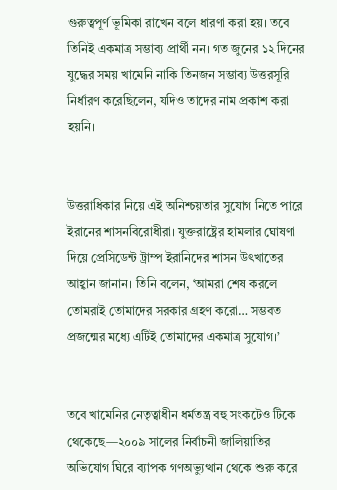গুরুত্বপূর্ণ ভূমিকা রাখেন বলে ধারণা করা হয়। তবে তিনিই একমাত্র সম্ভাব্য প্রার্থী নন। গত জুনের ১২ দিনের যুদ্ধের সময় খামেনি নাকি তিনজন সম্ভাব্য উত্তরসূরি নির্ধারণ করেছিলেন, যদিও তাদের নাম প্রকাশ করা হয়নি।


উত্তরাধিকার নিয়ে এই অনিশ্চয়তার সুযোগ নিতে পারে ইরানের শাসনবিরোধীরা। যুক্তরাষ্ট্রের হামলার ঘোষণা দিয়ে প্রেসিডেন্ট ট্রাম্প ইরানিদের শাসন উৎখাতের আহ্বান জানান। তিনি বলেন, ‘আমরা শেষ করলে তোমরাই তোমাদের সরকার গ্রহণ করো… সম্ভবত প্রজন্মের মধ্যে এটিই তোমাদের একমাত্র সুযোগ।’


তবে খামেনির নেতৃত্বাধীন ধর্মতন্ত্র বহু সংকটেও টিকে থেকেছে—২০০৯ সালের নির্বাচনী জালিয়াতির অভিযোগ ঘিরে ব্যাপক গণঅভ্যুত্থান থেকে শুরু করে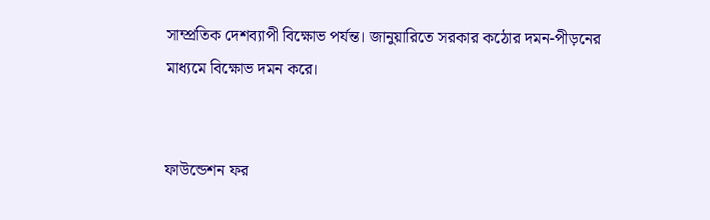সাম্প্রতিক দেশব্যাপী বিক্ষোভ পর্যন্ত। জানুয়ারিতে সরকার কঠোর দমন-পীড়নের মাধ্যমে বিক্ষোভ দমন করে।


ফাউন্ডেশন ফর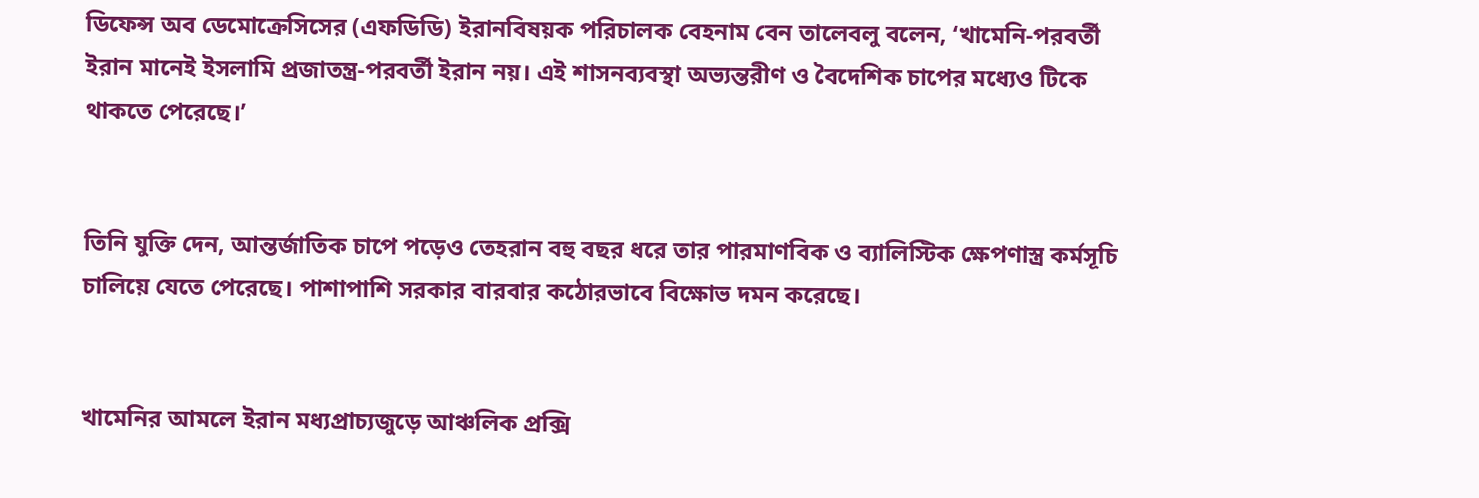ডিফেন্স অব ডেমোক্রেসিসের (এফডিডি) ইরানবিষয়ক পরিচালক বেহনাম বেন তালেবলু বলেন, ‘খামেনি-পরবর্তী ইরান মানেই ইসলামি প্রজাতন্ত্র-পরবর্তী ইরান নয়। এই শাসনব্যবস্থা অভ্যন্তরীণ ও বৈদেশিক চাপের মধ্যেও টিকে থাকতে পেরেছে।’


তিনি যুক্তি দেন, আন্তর্জাতিক চাপে পড়েও তেহরান বহু বছর ধরে তার পারমাণবিক ও ব্যালিস্টিক ক্ষেপণাস্ত্র কর্মসূচি চালিয়ে যেতে পেরেছে। পাশাপাশি সরকার বারবার কঠোরভাবে বিক্ষোভ দমন করেছে।


খামেনির আমলে ইরান মধ্যপ্রাচ্যজুড়ে আঞ্চলিক প্রক্সি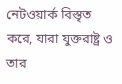নেটওয়ার্ক বিস্তৃত করে, যারা যুক্তরাষ্ট্র ও তার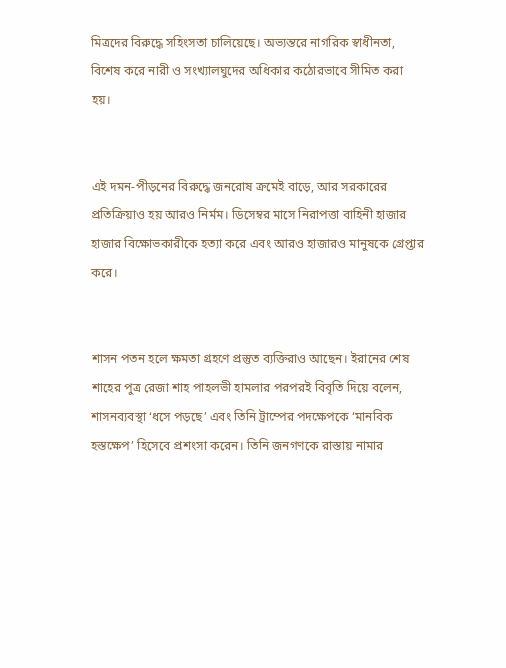মিত্রদের বিরুদ্ধে সহিংসতা চালিয়েছে। অভ্যন্তরে নাগরিক স্বাধীনতা, বিশেষ করে নারী ও সংখ্যালঘুদের অধিকার কঠোরভাবে সীমিত করা হয়।


এই দমন-পীড়নের বিরুদ্ধে জনরোষ ক্রমেই বাড়ে, আর সরকারের প্রতিক্রিয়াও হয় আরও নির্মম। ডিসেম্বর মাসে নিরাপত্তা বাহিনী হাজার হাজার বিক্ষোভকারীকে হত্যা করে এবং আরও হাজারও মানুষকে গ্রেপ্তার করে।


শাসন পতন হলে ক্ষমতা গ্রহণে প্রস্তুত ব্যক্তিরাও আছেন। ইরানের শেষ শাহের পুত্র রেজা শাহ পাহলভী হামলার পরপরই বিবৃতি দিয়ে বলেন, শাসনব্যবস্থা ‘ধসে পড়ছে’ এবং তিনি ট্রাম্পের পদক্ষেপকে ‘মানবিক হস্তক্ষেপ’ হিসেবে প্রশংসা করেন। তিনি জনগণকে রাস্তায় নামার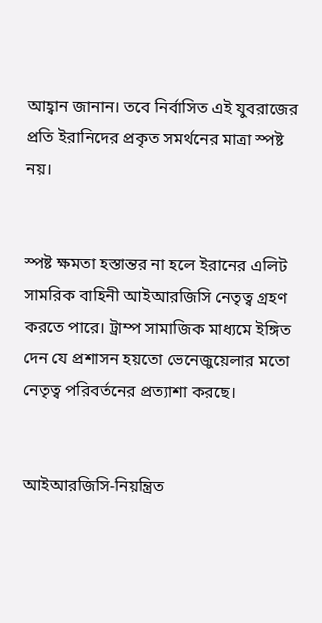আহ্বান জানান। তবে নির্বাসিত এই যুবরাজের প্রতি ইরানিদের প্রকৃত সমর্থনের মাত্রা স্পষ্ট নয়।


স্পষ্ট ক্ষমতা হস্তান্তর না হলে ইরানের এলিট সামরিক বাহিনী আইআরজিসি নেতৃত্ব গ্রহণ করতে পারে। ট্রাম্প সামাজিক মাধ্যমে ইঙ্গিত দেন যে প্রশাসন হয়তো ভেনেজুয়েলার মতো নেতৃত্ব পরিবর্তনের প্রত্যাশা করছে।


আইআরজিসি-নিয়ন্ত্রিত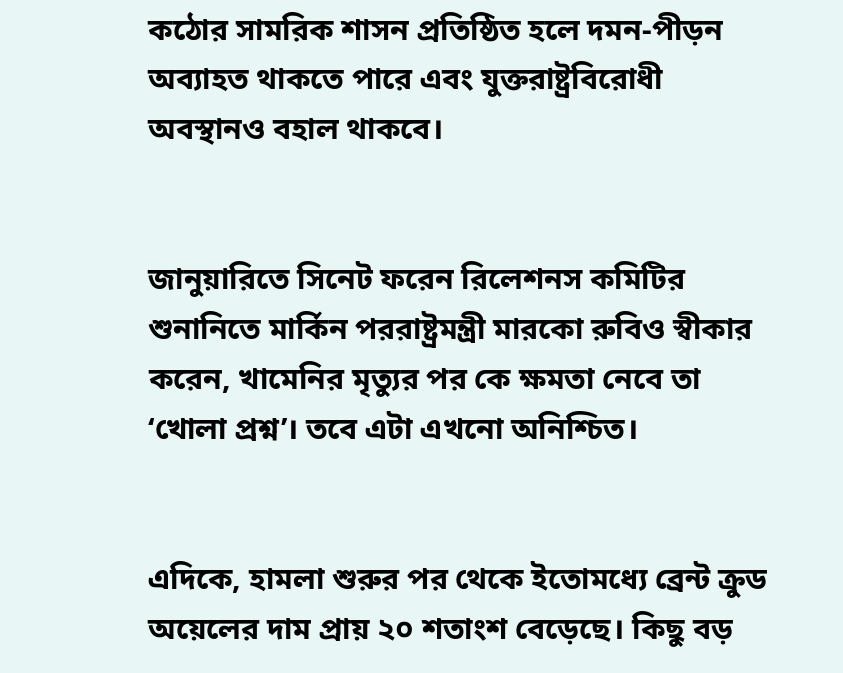কঠোর সামরিক শাসন প্রতিষ্ঠিত হলে দমন-পীড়ন অব্যাহত থাকতে পারে এবং যুক্তরাষ্ট্রবিরোধী অবস্থানও বহাল থাকবে।


জানুয়ারিতে সিনেট ফরেন রিলেশনস কমিটির শুনানিতে মার্কিন পররাষ্ট্রমন্ত্রী মারকো রুবিও স্বীকার করেন, খামেনির মৃত্যুর পর কে ক্ষমতা নেবে তা ‘খোলা প্রশ্ন’। তবে এটা এখনো অনিশ্চিত।


এদিকে, হামলা শুরুর পর থেকে ইতোমধ্যে ব্রেন্ট ক্রুড অয়েলের দাম প্রায় ২০ শতাংশ বেড়েছে। কিছু বড়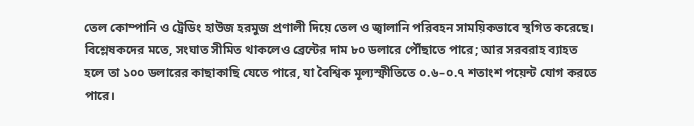তেল কোম্পানি ও ট্রেডিং হাউজ হরমুজ প্রণালী দিয়ে তেল ও জ্বালানি পরিবহন সাময়িকভাবে স্থগিত করেছে। বিশ্লেষকদের মতে, সংঘাত সীমিত থাকলেও ব্রেন্টের দাম ৮০ ডলারে পৌঁছাতে পারে; আর সরবরাহ ব্যাহত হলে তা ১০০ ডলারের কাছাকাছি যেতে পারে, যা বৈশ্বিক মূল্যস্ফীতিতে ০.৬–০.৭ শতাংশ পয়েন্ট যোগ করতে পারে।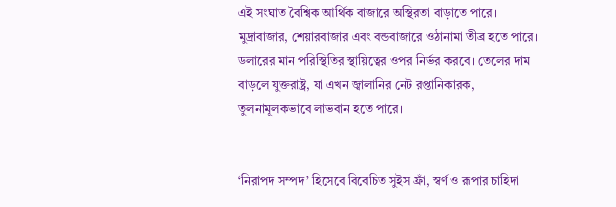এই সংঘাত বৈশ্বিক আর্থিক বাজারে অস্থিরতা বাড়াতে পারে। মুদ্রাবাজার, শেয়ারবাজার এবং বন্ডবাজারে ওঠানামা তীব্র হতে পারে। ডলারের মান পরিস্থিতির স্থায়িত্বের ওপর নির্ভর করবে। তেলের দাম বাড়লে যুক্তরাষ্ট্র, যা এখন জ্বালানির নেট রপ্তানিকারক, তুলনামূলকভাবে লাভবান হতে পারে।


‘নিরাপদ সম্পদ’ হিসেবে বিবেচিত সুইস ফ্রাঁ, স্বর্ণ ও রূপার চাহিদা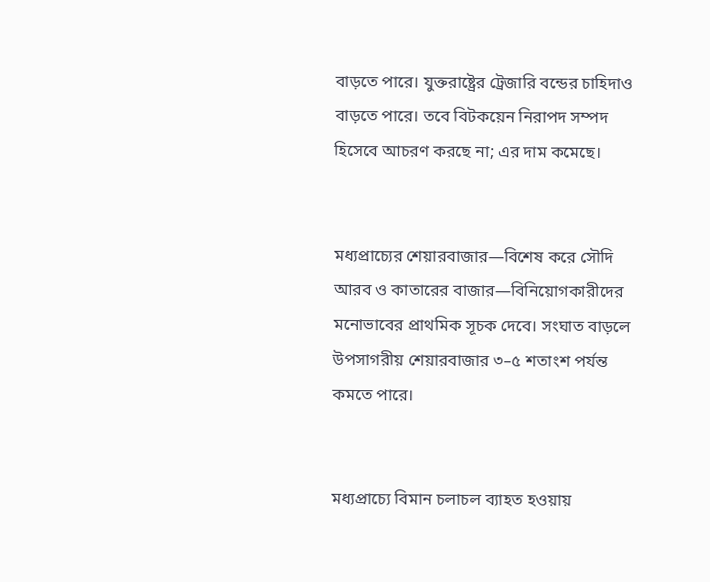বাড়তে পারে। যুক্তরাষ্ট্রের ট্রেজারি বন্ডের চাহিদাও বাড়তে পারে। তবে বিটকয়েন নিরাপদ সম্পদ হিসেবে আচরণ করছে না; এর দাম কমেছে।


মধ্যপ্রাচ্যের শেয়ারবাজার—বিশেষ করে সৌদি আরব ও কাতারের বাজার—বিনিয়োগকারীদের মনোভাবের প্রাথমিক সূচক দেবে। সংঘাত বাড়লে উপসাগরীয় শেয়ারবাজার ৩–৫ শতাংশ পর্যন্ত কমতে পারে।


মধ্যপ্রাচ্যে বিমান চলাচল ব্যাহত হওয়ায়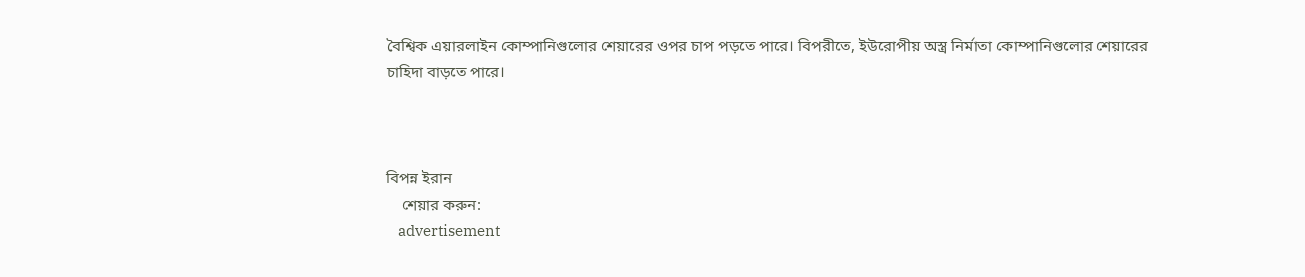বৈশ্বিক এয়ারলাইন কোম্পানিগুলোর শেয়ারের ওপর চাপ পড়তে পারে। বিপরীতে, ইউরোপীয় অস্ত্র নির্মাতা কোম্পানিগুলোর শেয়ারের চাহিদা বাড়তে পারে।



বিপন্ন ইরান
    শেয়ার করুন:
    advertisement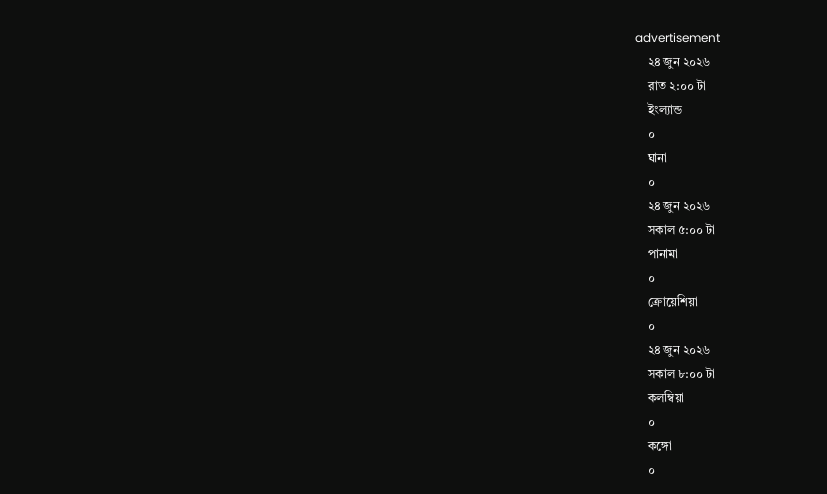advertisement
    ২৪ জুন ২০২৬
    রাত ২:০০ টা
    ইংল্যান্ড
    ০
    ঘানা
    ০
    ২৪ জুন ২০২৬
    সকাল ৫:০০ টা
    পানামা
    ০
    ক্রোয়েশিয়া
    ০
    ২৪ জুন ২০২৬
    সকাল ৮:০০ টা
    কলম্বিয়া
    ০
    কঙ্গো
    ০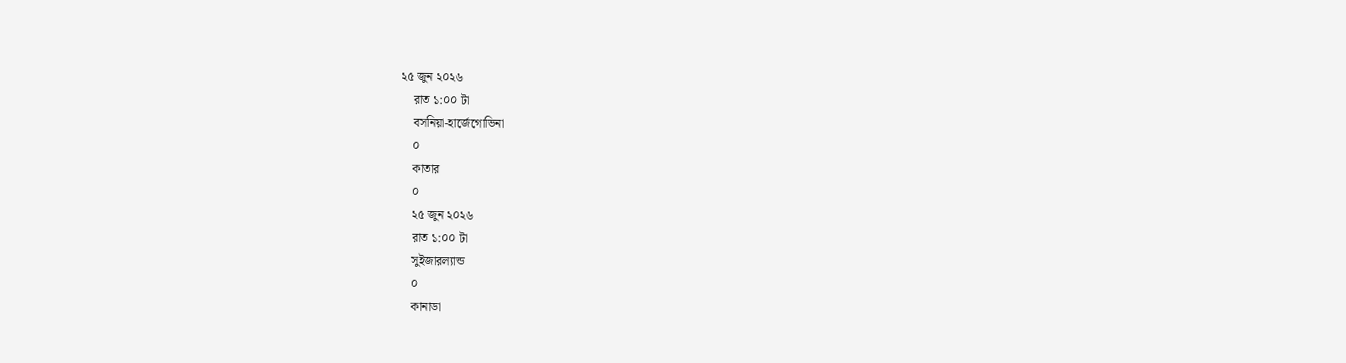২৫ জুন ২০২৬
    রাত ১:০০ টা
    বসনিয়া-হার্জেগোভিনা
    ০
    কাতার
    ০
    ২৫ জুন ২০২৬
    রাত ১:০০ টা
    সুইজারল্যান্ড
    ০
    কানাডা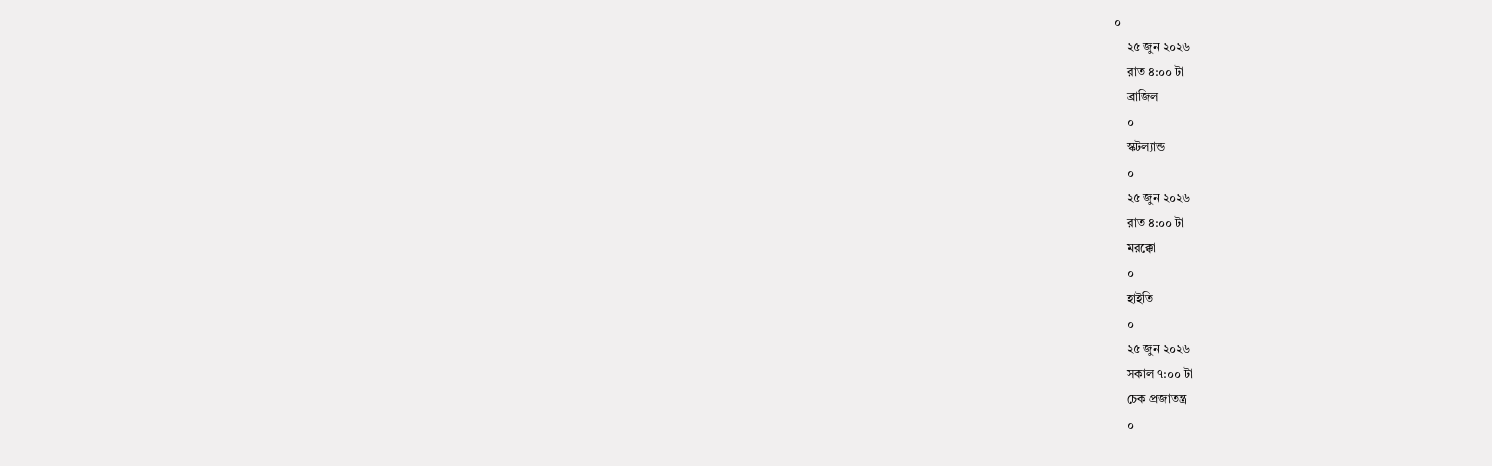০
    ২৫ জুন ২০২৬
    রাত ৪:০০ টা
    ব্রাজিল
    ০
    স্কটল্যান্ড
    ০
    ২৫ জুন ২০২৬
    রাত ৪:০০ টা
    মরক্কো
    ০
    হাইতি
    ০
    ২৫ জুন ২০২৬
    সকাল ৭:০০ টা
    চেক প্রজাতন্ত্র
    ০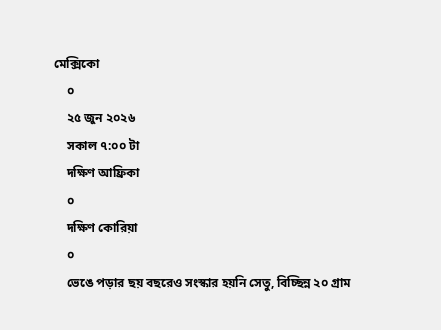মেক্সিকো
    ০
    ২৫ জুন ২০২৬
    সকাল ৭:০০ টা
    দক্ষিণ আফ্রিকা
    ০
    দক্ষিণ কোরিয়া
    ০
    ভেঙে পড়ার ছয় বছরেও সংস্কার হয়নি সেতু, বিচ্ছিন্ন ২০ গ্রাম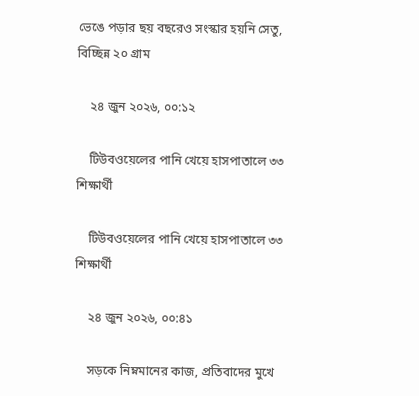ভেঙে পড়ার ছয় বছরেও সংস্কার হয়নি সেতু, বিচ্ছিন্ন ২০ গ্রাম

    ২৪ জুন ২০২৬, ০০:১২

    টিউবওয়েলের পানি খেয়ে হাসপাতালে ৩৩ শিক্ষার্থী

    টিউবওয়েলের পানি খেয়ে হাসপাতালে ৩৩ শিক্ষার্থী

    ২৪ জুন ২০২৬, ০০:৪১

    সড়কে নিম্নমানের কাজ, প্রতিবাদের মুখে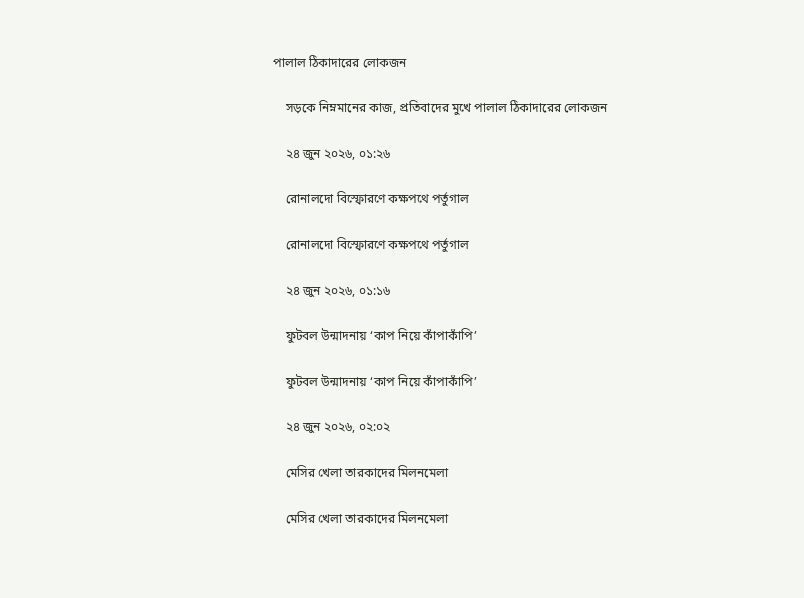পালাল ঠিকাদারের লোকজন

    সড়কে নিম্নমানের কাজ, প্রতিবাদের মুখে পালাল ঠিকাদারের লোকজন

    ২৪ জুন ২০২৬, ০১:২৬

    রোনালদো বিস্ফোরণে কক্ষপথে পর্তুগাল

    রোনালদো বিস্ফোরণে কক্ষপথে পর্তুগাল

    ২৪ জুন ২০২৬, ০১:১৬

    ফুটবল উন্মাদনায় ‘কাপ নিয়ে কাঁপাকাঁপি’

    ফুটবল উন্মাদনায় ‘কাপ নিয়ে কাঁপাকাঁপি’

    ২৪ জুন ২০২৬, ০২:০২

    মেসির খেলা তারকাদের মিলনমেলা

    মেসির খেলা তারকাদের মিলনমেলা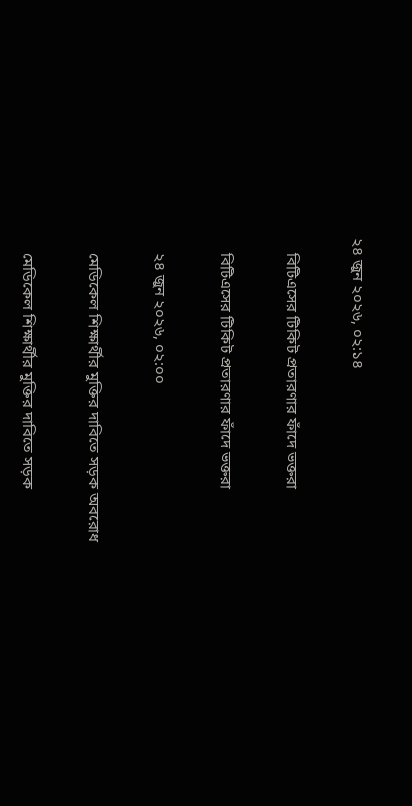২৪ জুন ২০২৬, ০২:১৪

    বিটিএসের টিকিট প্রতারণার ফাঁদে ভক্তরা

    বিটিএসের টিকিট প্রতারণার ফাঁদে ভক্তরা

    ২৪ জুন ২০২৬, ০২:০০

    মেডিকেল শিক্ষার্থীর মুক্তির দাবিতে সড়ক অবরোধ

    মেডিকেল শিক্ষার্থীর মুক্তির দাবিতে সড়ক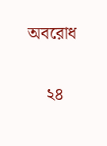অবরোধ

    ২৪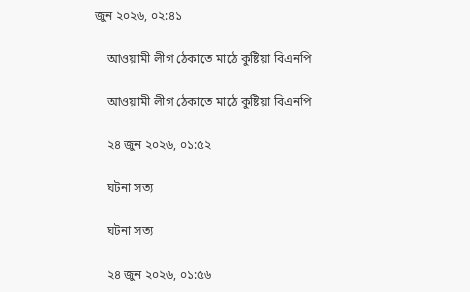জুন ২০২৬, ০২:৪১

    আওয়ামী লীগ ঠেকাতে মাঠে কুষ্টিয়া বিএনপি

    আওয়ামী লীগ ঠেকাতে মাঠে কুষ্টিয়া বিএনপি

    ২৪ জুন ২০২৬, ০১:৫২

    ঘটনা সত্য

    ঘটনা সত্য

    ২৪ জুন ২০২৬, ০১:৫৬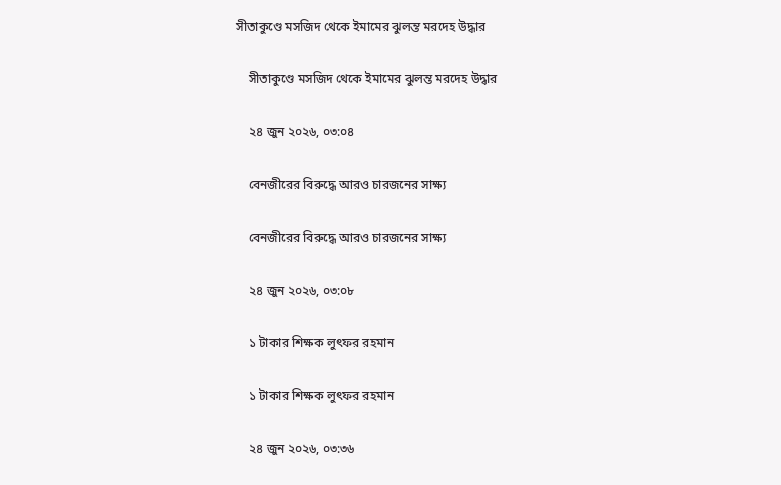সীতাকুণ্ডে মসজিদ থেকে ইমামের ঝুলন্ত মরদেহ উদ্ধার

    সীতাকুণ্ডে মসজিদ থেকে ইমামের ঝুলন্ত মরদেহ উদ্ধার

    ২৪ জুন ২০২৬, ০৩:০৪

    বেনজীরের বিরুদ্ধে আরও চারজনের সাক্ষ্য

    বেনজীরের বিরুদ্ধে আরও চারজনের সাক্ষ্য

    ২৪ জুন ২০২৬, ০৩:০৮

    ১ টাকার শিক্ষক লুৎফর রহমান

    ১ টাকার শিক্ষক লুৎফর রহমান

    ২৪ জুন ২০২৬, ০৩:৩৬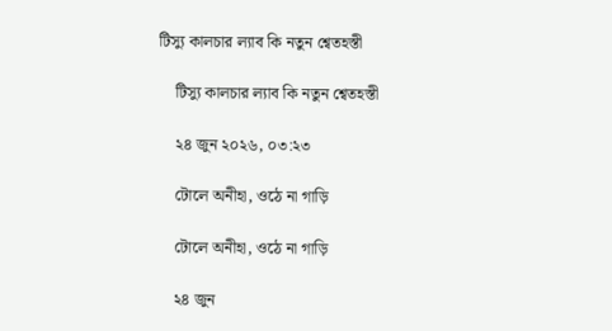টিস্যু কালচার ল্যাব কি নতুন শ্বেতহস্তী

    টিস্যু কালচার ল্যাব কি নতুন শ্বেতহস্তী

    ২৪ জুন ২০২৬, ০৩:২৩

    টোলে অনীহা, ওঠে না গাড়ি

    টোলে অনীহা, ওঠে না গাড়ি

    ২৪ জুন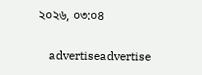২০২৬, ০৩:০৪

    advertiseadvertise